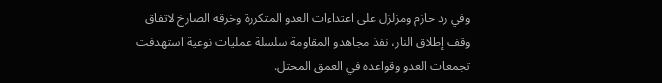وفي رد حازم ومزلزل على اعتداءات العدو المتكررة وخرقه الصارخ لاتفاق وقف إطلاق النار، نفذ مجاهدو المقاومة سلسلة عمليات نوعية استهدفت تجمعات العدو وقواعده في العمق المحتل.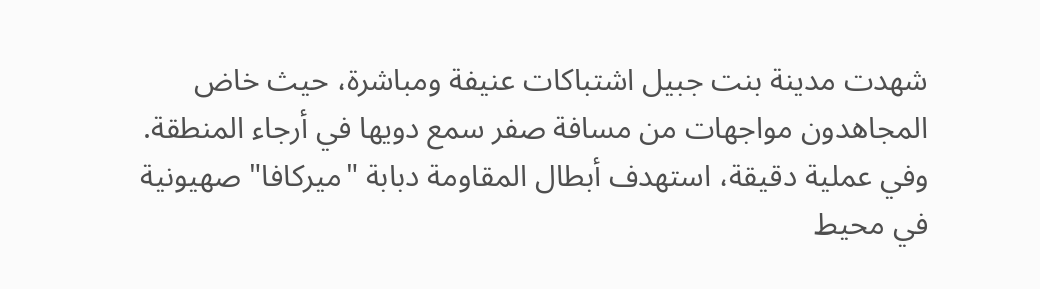شهدت مدينة بنت جبيل اشتباكات عنيفة ومباشرة، حيث خاض المجاهدون مواجهات من مسافة صفر سمع دويها في أرجاء المنطقة. وفي عملية دقيقة، استهدف أبطال المقاومة دبابة "ميركافا" صهيونية في محيط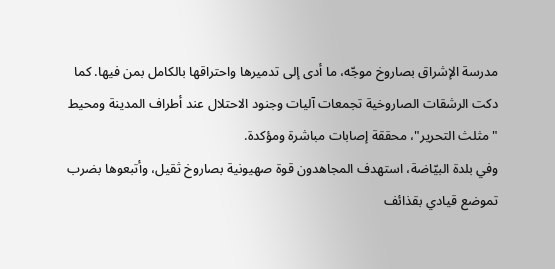مدرسة الإشراق بصاروخ موجّه، ما أدى إلى تدميرها واحتراقها بالكامل بمن فيها. كما دكت الرشقات الصاروخية تجمعات آليات وجنود الاحتلال عند أطراف المدينة ومحيط "مثلث التحرير"، محققة إصابات مباشرة ومؤكدة.
وفي بلدة البيّاضة، استهدف المجاهدون قوة صهيونية بصاروخ ثقيل، وأتبعوها بضرب تموضع قيادي بقذائف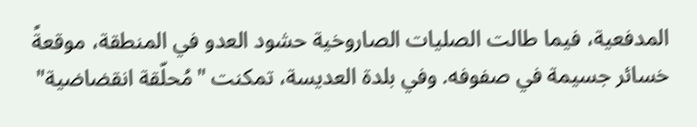المدفعية، فيما طالت الصليات الصاروخية حشود العدو في المنطقة، موقعةً خسائر جسيمة في صفوفه. وفي بلدة العديسة، تمكنت "مُحلّقة انقضاضية"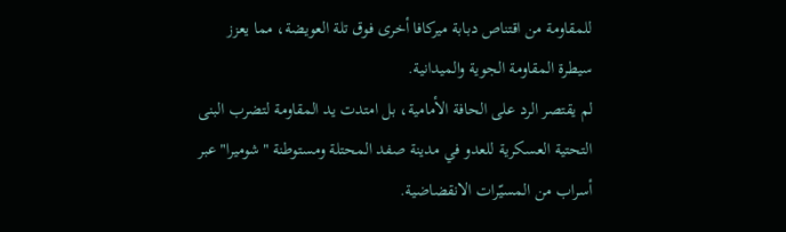للمقاومة من اقتناص دبابة ميركافا أخرى فوق تلة العويضة، مما يعزز سيطرة المقاومة الجوية والميدانية.
لم يقتصر الرد على الحافة الأمامية، بل امتدت يد المقاومة لتضرب البنى التحتية العسكرية للعدو في مدينة صفد المحتلة ومستوطنة "شوميرا" عبر أسراب من المسيّرات الانقضاضية.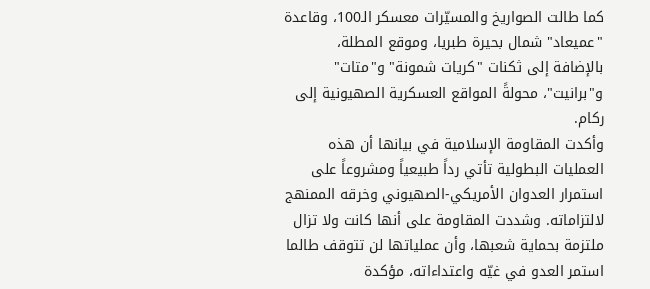كما طالت الصواريخ والمسيّرات معسكر الـ100، وقاعدة "عميعاد" شمال بحيرة طبريا، وموقع المطلة، بالإضافة إلى ثكنات "كريات شمونة" و"متات" و"برانيت"، محولةً المواقع العسكرية الصهيونية إلى ركام.
وأكدت المقاومة الإسلامية في بيانها أن هذه العمليات البطولية تأتي رداً طبيعياً ومشروعاً على استمرار العدوان الأمريكي-الصهيوني وخرقه الممنهج لالتزاماته. وشددت المقاومة على أنها كانت ولا تزال ملتزمة بحماية شعبها، وأن عملياتها لن تتوقف طالما استمر العدو في غيّه واعتداءاته، مؤكدة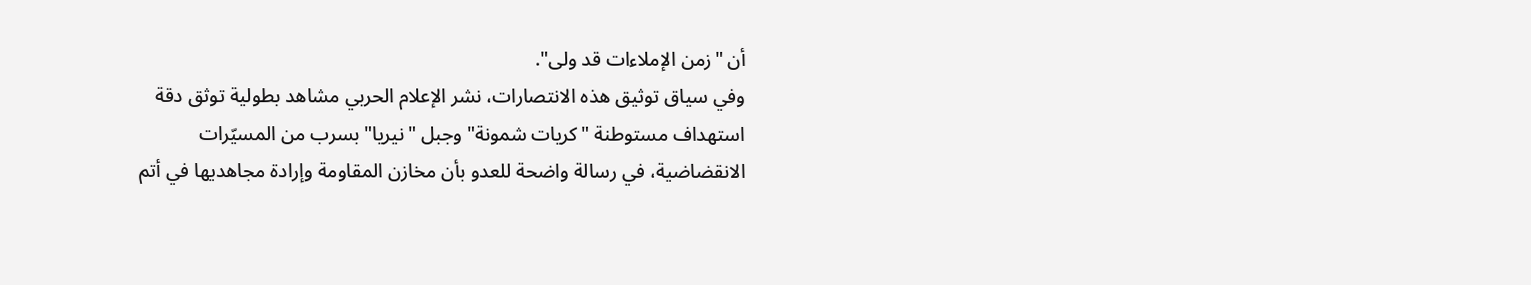أن "زمن الإملاءات قد ولى".
وفي سياق توثيق هذه الانتصارات، نشر الإعلام الحربي مشاهد بطولية توثق دقة استهداف مستوطنة "كريات شمونة" وجبل "نيريا" بسرب من المسيّرات الانقضاضية، في رسالة واضحة للعدو بأن مخازن المقاومة وإرادة مجاهديها في أتم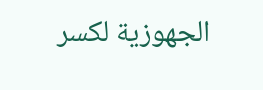الجهوزية لكسر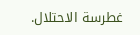غطرسة الاحتلال.